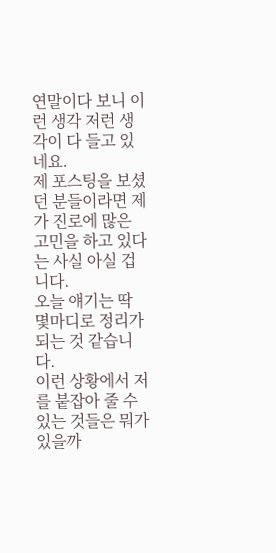연말이다 보니 이런 생각 저런 생각이 다 들고 있네요.
제 포스팅을 보셨던 분들이라면 제가 진로에 많은 고민을 하고 있다는 사실 아실 겁니다.
오늘 얘기는 딱 몇마디로 정리가 되는 것 같습니다.
이런 상황에서 저를 붙잡아 줄 수 있는 것들은 뭐가 있을까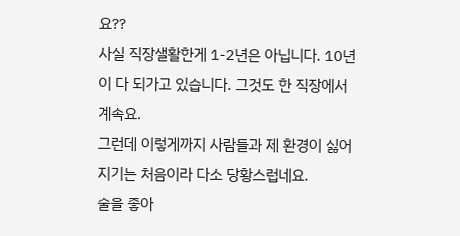요??
사실 직장샐활한게 1-2년은 아닙니다. 10년이 다 되가고 있습니다. 그것도 한 직장에서 계속요.
그런데 이렇게까지 사람들과 제 환경이 싫어지기는 처음이라 다소 당황스럽네요.
술을 좋아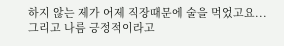하지 않는 제가 어제 직장때문에 술을 먹었고요...
그리고 나름 긍정적이라고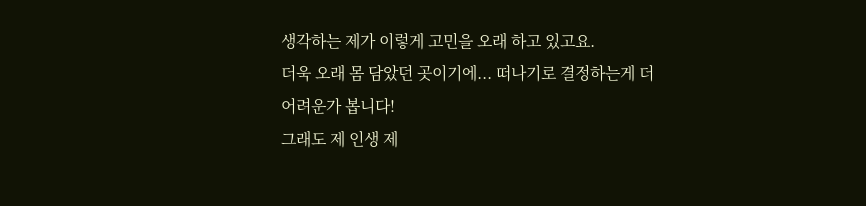생각하는 제가 이렇게 고민을 오래 하고 있고요.
더욱 오래 몸 담았던 곳이기에... 떠나기로 결정하는게 더 어려운가 봅니다!
그래도 제 인생 제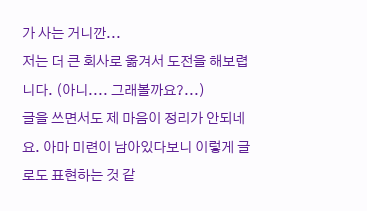가 사는 거니깐...
저는 더 큰 회사로 옮겨서 도전을 해보렵니다. (아니.... 그래볼까요?...)
글을 쓰면서도 제 마음이 정리가 안되네요. 아마 미련이 남아있다보니 이렇게 글로도 표현하는 것 같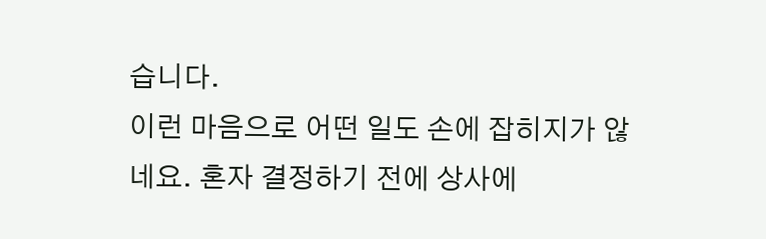습니다.
이런 마음으로 어떤 일도 손에 잡히지가 않네요. 혼자 결정하기 전에 상사에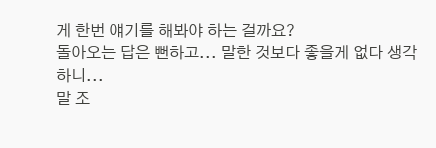게 한번 얘기를 해봐야 하는 걸까요?
돌아오는 답은 뻔하고... 말한 것보다 좋을게 없다 생각하니...
말 조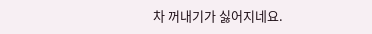차 꺼내기가 싫어지네요.